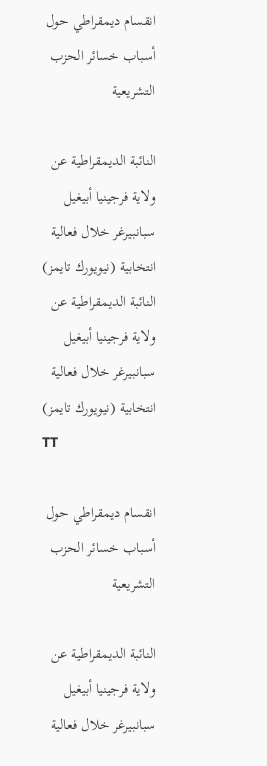انقسام ديمقراطي حول أسباب خسائر الحزب التشريعية

النائبة الديمقراطية عن ولاية فرجينيا أبيغيل سبانبيرغر خلال فعالية انتخابية (نيويورك تايمز)
النائبة الديمقراطية عن ولاية فرجينيا أبيغيل سبانبيرغر خلال فعالية انتخابية (نيويورك تايمز)
TT

انقسام ديمقراطي حول أسباب خسائر الحزب التشريعية

النائبة الديمقراطية عن ولاية فرجينيا أبيغيل سبانبيرغر خلال فعالية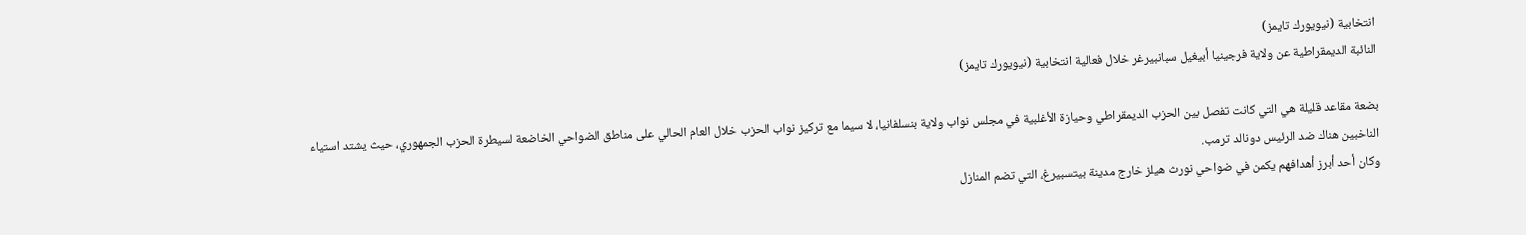انتخابية (نيويورك تايمز)
النائبة الديمقراطية عن ولاية فرجينيا أبيغيل سبانبيرغر خلال فعالية انتخابية (نيويورك تايمز)

بضعة مقاعد قليلة هي التي كانت تفصل بين الحزب الديمقراطي وحيازة الأغلبية في مجلس نواب ولاية بنسلفانيا، لا سيما مع تركيز نواب الحزب خلال العام الحالي على مناطق الضواحي الخاضعة لسيطرة الحزب الجمهوري، حيث يشتد استياء الناخبين هناك ضد الرئيس دونالد ترمب.
وكان أحد أبرز أهدافهم يكمن في ضواحي نورث هيلز خارج مدينة بيتسبيرغ، التي تضم المنازل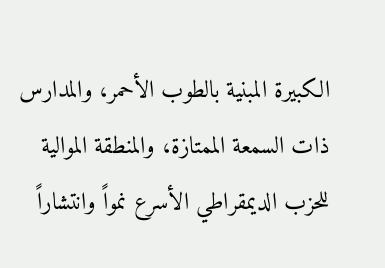الكبيرة المبنية بالطوب الأحمر، والمدارس ذات السمعة الممتازة، والمنطقة الموالية للحزب الديمقراطي الأسرع نمواً وانتشاراً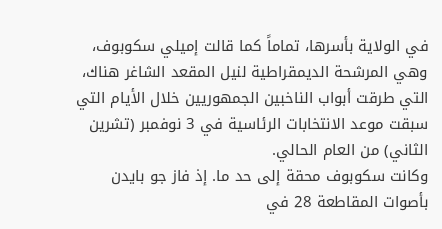في الولاية بأسرها، تماماً كما قالت إميلي سكوبوف، وهي المرشحة الديمقراطية لنيل المقعد الشاغر هناك، التي طرقت أبواب الناخبين الجمهوريين خلال الأيام التي سبقت موعد الانتخابات الرئاسية في 3 نوفمبر (تشرين الثاني) من العام الحالي.
وكانت سكوبوف محقة إلى حد ما. إذ فاز جو بايدن بأصوات المقاطعة 28 في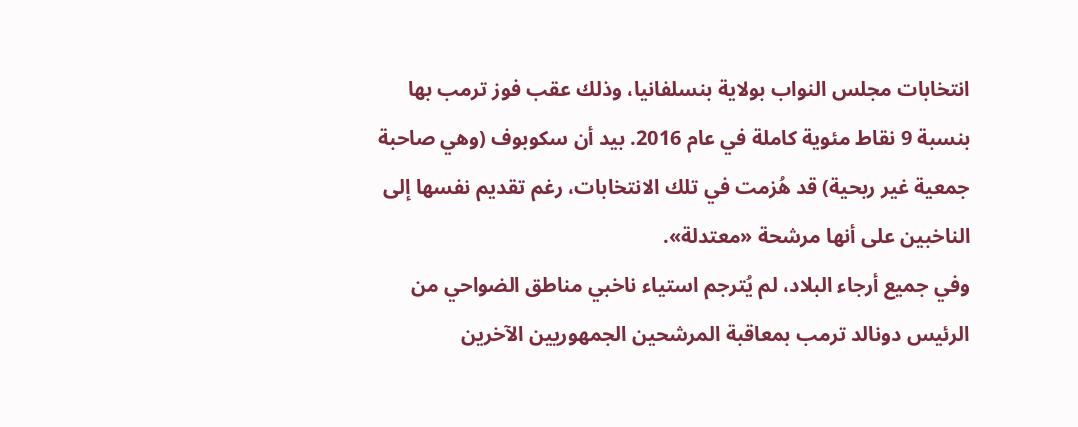انتخابات مجلس النواب بولاية بنسلفانيا، وذلك عقب فوز ترمب بها بنسبة 9 نقاط مئوية كاملة في عام 2016. بيد أن سكوبوف (وهي صاحبة جمعية غير ربحية) قد هُزمت في تلك الانتخابات، رغم تقديم نفسها إلى الناخبين على أنها مرشحة «معتدلة».
وفي جميع أرجاء البلاد، لم يُترجم استياء ناخبي مناطق الضواحي من الرئيس دونالد ترمب بمعاقبة المرشحين الجمهوريين الآخرين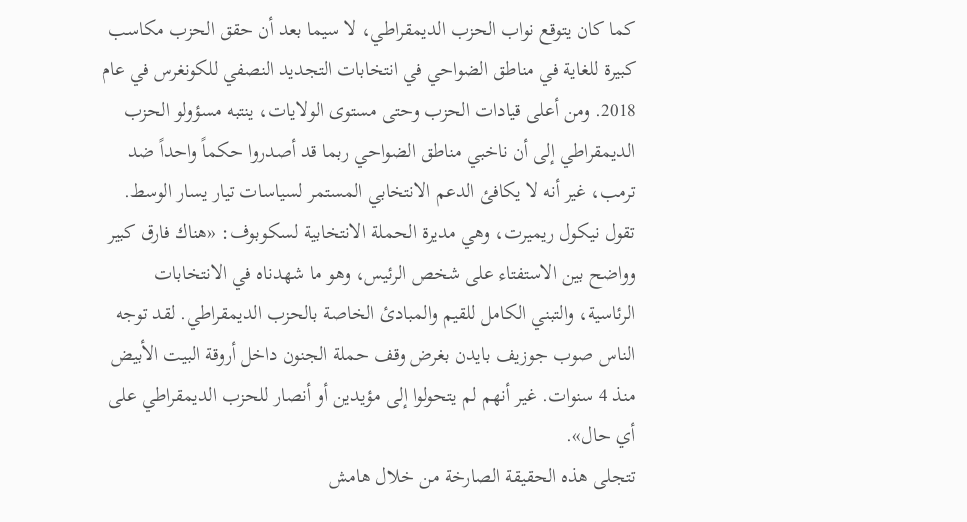كما كان يتوقع نواب الحزب الديمقراطي، لا سيما بعد أن حقق الحزب مكاسب كبيرة للغاية في مناطق الضواحي في انتخابات التجديد النصفي للكونغرس في عام 2018. ومن أعلى قيادات الحزب وحتى مستوى الولايات، ينتبه مسؤولو الحزب الديمقراطي إلى أن ناخبي مناطق الضواحي ربما قد أصدروا حكماً واحداً ضد ترمب، غير أنه لا يكافئ الدعم الانتخابي المستمر لسياسات تيار يسار الوسط.
تقول نيكول ريميرت، وهي مديرة الحملة الانتخابية لسكوبوف: «هناك فارق كبير وواضح بين الاستفتاء على شخص الرئيس، وهو ما شهدناه في الانتخابات الرئاسية، والتبني الكامل للقيم والمبادئ الخاصة بالحزب الديمقراطي. لقد توجه الناس صوب جوزيف بايدن بغرض وقف حملة الجنون داخل أروقة البيت الأبيض منذ 4 سنوات. غير أنهم لم يتحولوا إلى مؤيدين أو أنصار للحزب الديمقراطي على أي حال».
تتجلى هذه الحقيقة الصارخة من خلال هامش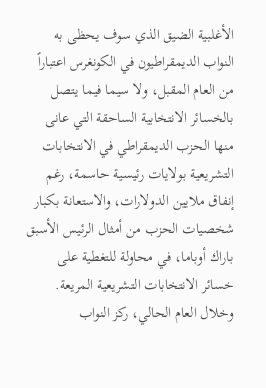الأغلبية الضيق الذي سوف يحظى به النواب الديمقراطيون في الكونغرس اعتباراً من العام المقبل، ولا سيما فيما يتصل بالخسائر الانتخابية الساحقة التي عانى منها الحزب الديمقراطي في الانتخابات التشريعية بولايات رئيسية حاسمة، رغم إنفاق ملايين الدولارات، والاستعانة بكبار شخصيات الحزب من أمثال الرئيس الأسبق باراك أوباما، في محاولة للتغطية على خسائر الانتخابات التشريعية المريعة.
وخلال العام الحالي، ركز النواب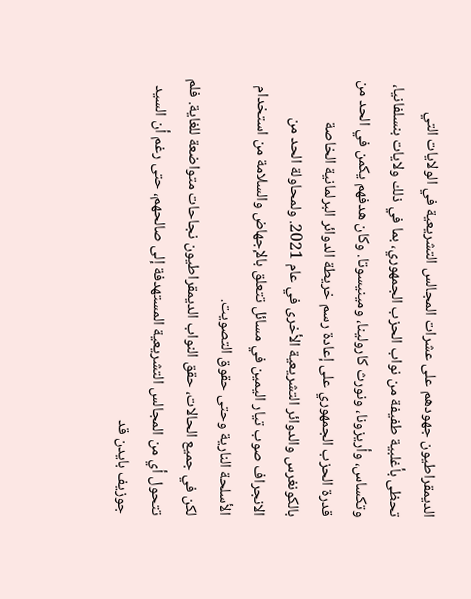الديمقراطيون جهودهم على عشرات المجالس التشريعية في الولايات التي تحظى بأغلبية طفيفة من نواب الحزب الجمهوري، بما في ذلك ولايات بنسلفانيا، وتكساس، وأريزونا، ونورث كارولينا، ومينيسوتا. وكان هدفهم يكمن في الحد من قدرة الحزب الجمهوري على إعادة رسم خريطة الدوائر البرلمانية الخاصة بالكونغرس والدوائر التشريعية الأخرى في عام 2021. ولمحاولة الحد من الانجراف صوب تيار اليمين في مسائل تتعلق بالإجهاض والسلامة من استخدام الأسلحة النارية وحتى حقوق التصويت.
لكن في جميع الحالات، حقق النواب الديمقراطيون نجاحات متواضعة للغاية. فلم تتحول أي من المجالس التشريعية المستهدفة إلى صالحهم، حتى رغم أن السيد جوزيف بايدن قد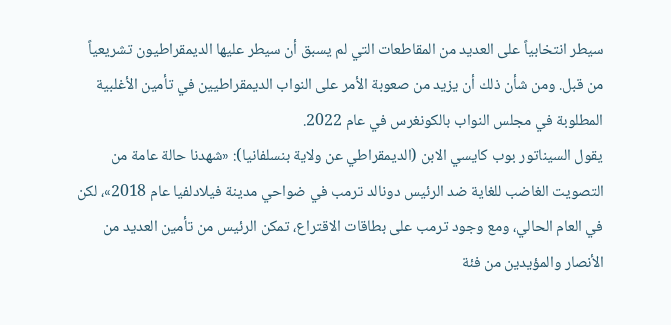سيطر انتخابياً على العديد من المقاطعات التي لم يسبق أن سيطر عليها الديمقراطيون تشريعياً من قبل. ومن شأن ذلك أن يزيد من صعوبة الأمر على النواب الديمقراطيين في تأمين الأغلبية المطلوبة في مجلس النواب بالكونغرس في عام 2022.
يقول السيناتور بوب كايسي الابن (الديمقراطي عن ولاية بنسلفانيا): «شهدنا حالة عامة من التصويت الغاضب للغاية ضد الرئيس دونالد ترمب في ضواحي مدينة فيلادلفيا عام 2018»، لكن في العام الحالي، ومع وجود ترمب على بطاقات الاقتراع، تمكن الرئيس من تأمين العديد من الأنصار والمؤيدين من فئة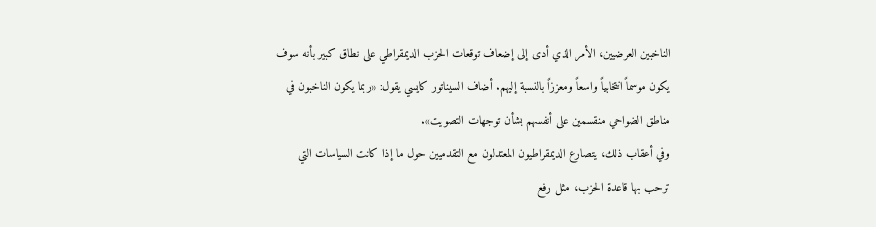الناخبين العرضيين، الأمر الذي أدى إلى إضعاف توقعات الحزب الديمقراطي على نطاق كبير بأنه سوف يكون موسماً انتخابياً واسعاً ومعززاً بالنسبة إليهم. أضاف السيناتور كايسي يقول: «ربما يكون الناخبون في مناطق الضواحي منقسمين على أنفسهم بشأن توجهات التصويت».
وفي أعقاب ذلك، يتصارع الديمقراطيون المعتدلون مع التقدميين حول ما إذا كانت السياسات التي ترحب بها قاعدة الحزب، مثل رفع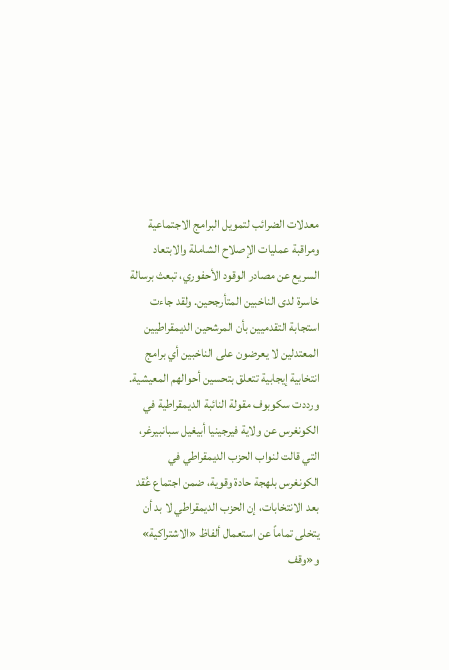معدلات الضرائب لتمويل البرامج الاجتماعية ومراقبة عمليات الإصلاح الشاملة والابتعاد السريع عن مصادر الوقود الأحفوري، تبعث برسالة خاسرة لدى الناخبين المتأرجحين. ولقد جاءت استجابة التقدميين بأن المرشحين الديمقراطيين المعتدلين لا يعرضون على الناخبين أي برامج انتخابية إيجابية تتعلق بتحسين أحوالهم المعيشية.
ورددت سكوبوف مقولة النائبة الديمقراطية في الكونغرس عن ولاية فيرجينيا أبيغيل سبانبيرغر، التي قالت لنواب الحزب الديمقراطي في الكونغرس بلهجة حادة وقوية، ضمن اجتماع عُقد بعد الانتخابات، إن الحزب الديمقراطي لا بد أن يتخلى تماماً عن استعمال ألفاظ «الاشتراكية» و«وقف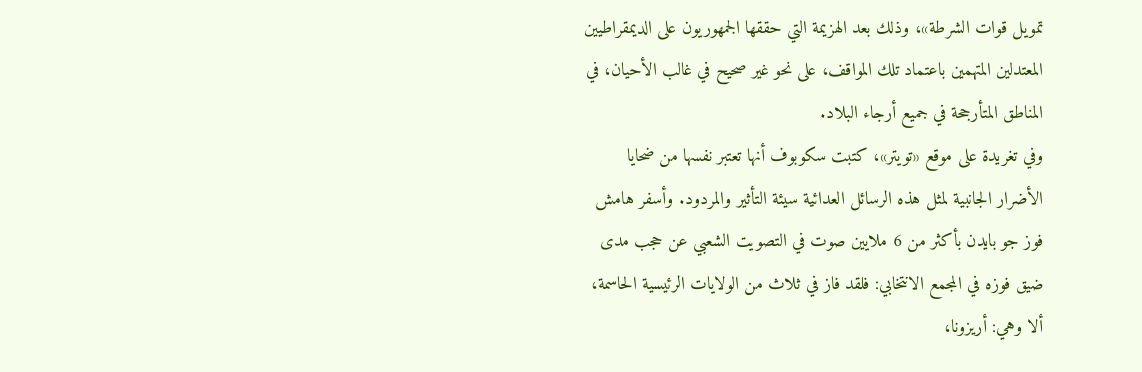تمويل قوات الشرطة»، وذلك بعد الهزيمة التي حققها الجمهوريون على الديمقراطيين المعتدلين المتهمين باعتماد تلك المواقف، على نحو غير صحيح في غالب الأحيان، في المناطق المتأرجحة في جميع أرجاء البلاد.
وفي تغريدة على موقع «تويتر»، كتبت سكوبوف أنها تعتبر نفسها من ضحايا الأضرار الجانبية لمثل هذه الرسائل العدائية سيئة التأثير والمردود. وأسفر هامش فوز جو بايدن بأكثر من 6 ملايين صوت في التصويت الشعبي عن حجب مدى ضيق فوزه في المجمع الانتخابي: فلقد فاز في ثلاث من الولايات الرئيسية الحاسمة، ألا وهي: أريزونا،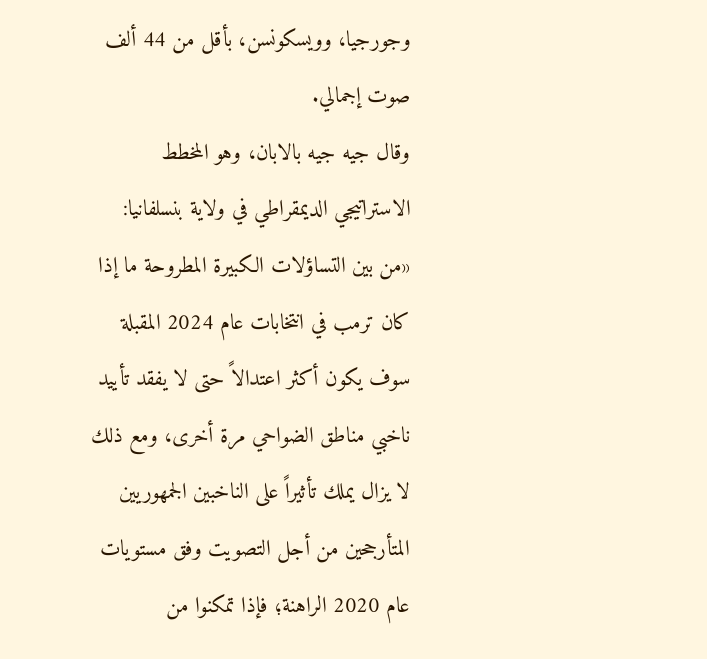وجورجيا، وويسكونسن، بأقل من 44 ألف صوت إجمالي.
وقال جيه جيه بالابان، وهو المخطط الاستراتيجي الديمقراطي في ولاية بنسلفانيا: «من بين التساؤلات الكبيرة المطروحة ما إذا كان ترمب في انتخابات عام 2024 المقبلة سوف يكون أكثر اعتدالاً حتى لا يفقد تأييد ناخبي مناطق الضواحي مرة أخرى، ومع ذلك لا يزال يملك تأثيراً على الناخبين الجمهوريين المتأرجحين من أجل التصويت وفق مستويات عام 2020 الراهنة؛ فإذا تمكنوا من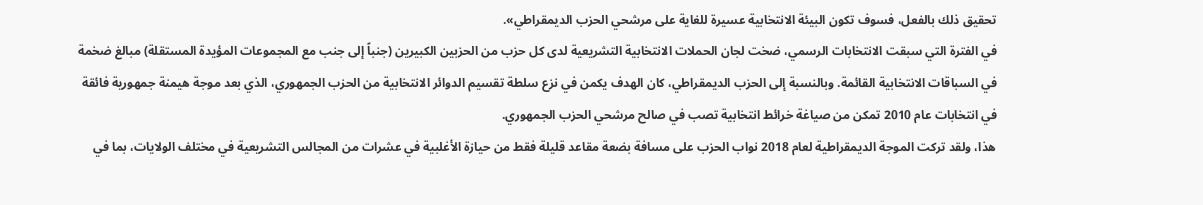تحقيق ذلك بالفعل، فسوف تكون البيئة الانتخابية عسيرة للغاية على مرشحي الحزب الديمقراطي».
في الفترة التي سبقت الانتخابات الرسمي، ضخت لجان الحملات الانتخابية التشريعية لدى كل حزب من الحزبين الكبيرين (جنباً إلى جنب مع المجموعات المؤيدة المستقلة) مبالغ ضخمة في السباقات الانتخابية القائمة. وبالنسبة إلى الحزب الديمقراطي، كان الهدف يكمن في نزع سلطة تقسيم الدوائر الانتخابية من الحزب الجمهوري، الذي بعد موجة هيمنة جمهورية فائقة في انتخابات عام 2010 تمكن من صياغة خرائط انتخابية تصب في صالح مرشحي الحزب الجمهوري.
هذا، ولقد تركت الموجة الديمقراطية لعام 2018 نواب الحزب على مسافة بضعة مقاعد قليلة فقط من حيازة الأغلبية في عشرات من المجالس التشريعية في مختلف الولايات، بما في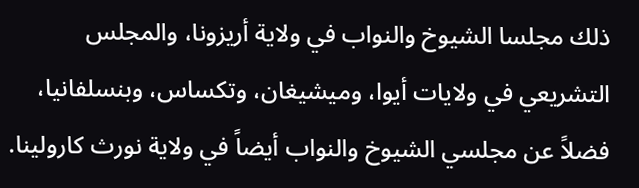ذلك مجلسا الشيوخ والنواب في ولاية أريزونا، والمجلس التشريعي في ولايات أيوا، وميشيغان، وتكساس، وبنسلفانيا، فضلاً عن مجلسي الشيوخ والنواب أيضاً في ولاية نورث كارولينا.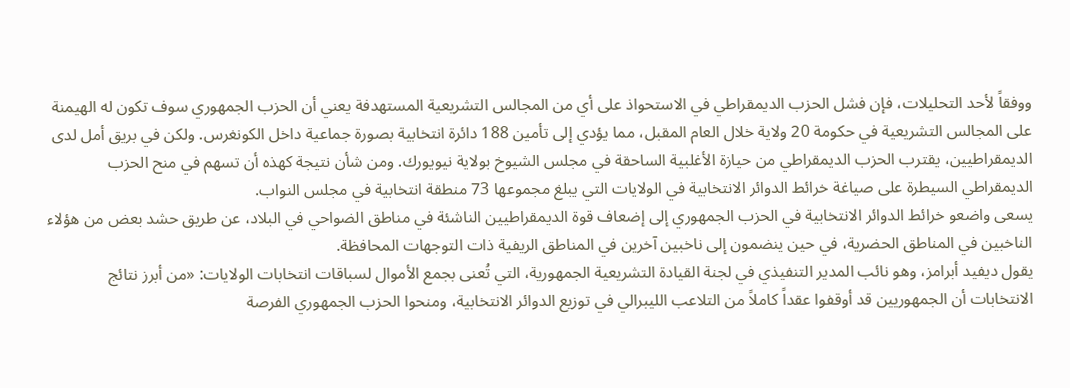ووفقاً لأحد التحليلات، فإن فشل الحزب الديمقراطي في الاستحواذ على أي من المجالس التشريعية المستهدفة يعني أن الحزب الجمهوري سوف تكون له الهيمنة على المجالس التشريعية في حكومة 20 ولاية خلال العام المقبل، مما يؤدي إلى تأمين 188 دائرة انتخابية بصورة جماعية داخل الكونغرس. ولكن في بريق أمل لدى الديمقراطيين، يقترب الحزب الديمقراطي من حيازة الأغلبية الساحقة في مجلس الشيوخ بولاية نيويورك. ومن شأن نتيجة كهذه أن تسهم في منح الحزب الديمقراطي السيطرة على صياغة خرائط الدوائر الانتخابية في الولايات التي يبلغ مجموعها 73 منطقة انتخابية في مجلس النواب.
يسعى واضعو خرائط الدوائر الانتخابية في الحزب الجمهوري إلى إضعاف قوة الديمقراطيين الناشئة في مناطق الضواحي في البلاد، عن طريق حشد بعض من هؤلاء الناخبين في المناطق الحضرية، في حين ينضمون إلى ناخبين آخرين في المناطق الريفية ذات التوجهات المحافظة.
يقول ديفيد أبرامز، وهو نائب المدير التنفيذي في لجنة القيادة التشريعية الجمهورية، التي تُعنى بجمع الأموال لسباقات انتخابات الولايات: «من أبرز نتائج الانتخابات أن الجمهوريين قد أوقفوا عقداً كاملاً من التلاعب الليبرالي في توزيع الدوائر الانتخابية، ومنحوا الحزب الجمهوري الفرصة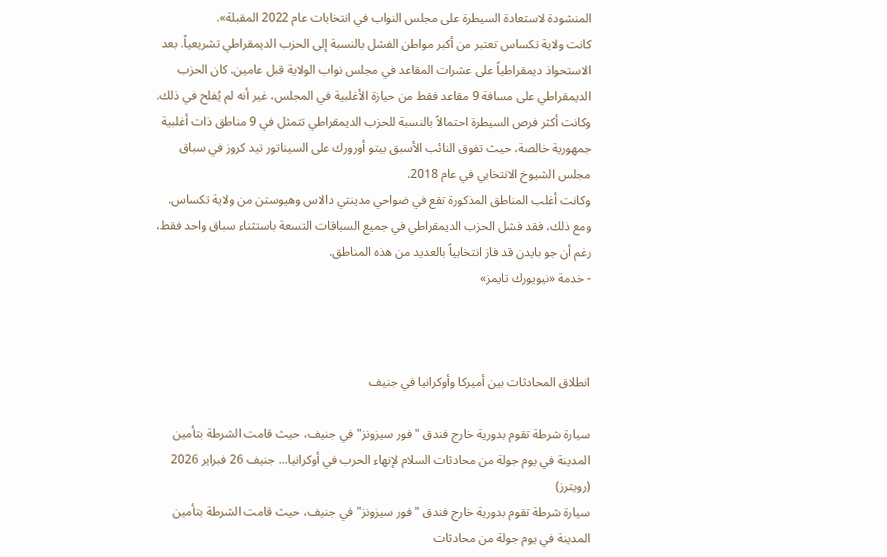المنشودة لاستعادة السيطرة على مجلس النواب في انتخابات عام 2022 المقبلة».
كانت ولاية تكساس تعتبر من أكبر مواطن الفشل بالنسبة إلى الحزب الديمقراطي تشريعياً. بعد الاستحواذ ديمقراطياً على عشرات المقاعد في مجلس نواب الولاية قبل عامين. كان الحزب الديمقراطي على مسافة 9 مقاعد فقط من حيازة الأغلبية في المجلس، غير أنه لم يُفلح في ذلك.
وكانت أكثر فرص السيطرة احتمالاً بالنسبة للحزب الديمقراطي تتمثل في 9 مناطق ذات أغلبية جمهورية خالصة، حيث تفوق النائب الأسبق بيتو أورورك على السيناتور تيد كروز في سباق مجلس الشيوخ الانتخابي في عام 2018.
وكانت أغلب المناطق المذكورة تقع في ضواحي مدينتي دالاس وهيوستن من ولاية تكساس. ومع ذلك، فقد فشل الحزب الديمقراطي في جميع السباقات التسعة باستثناء سباق واحد فقط، رغم أن جو بايدن قد فاز انتخابياً بالعديد من هذه المناطق.
- خدمة «نيويورك تايمز»



انطلاق المحادثات بين أميركا وأوكرانيا في جنيف

سيارة شرطة تقوم بدورية خارج فندق "فور سيزونز" في جنيف، حيث قامت الشرطة بتأمين المدينة في يوم جولة من محادثات السلام لإنهاء الحرب في أوكرانيا... جنيف 26 فبراير 2026 (رويترز)
سيارة شرطة تقوم بدورية خارج فندق "فور سيزونز" في جنيف، حيث قامت الشرطة بتأمين المدينة في يوم جولة من محادثات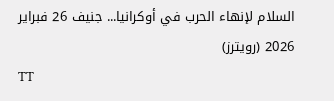السلام لإنهاء الحرب في أوكرانيا... جنيف 26 فبراير 2026 (رويترز)
TT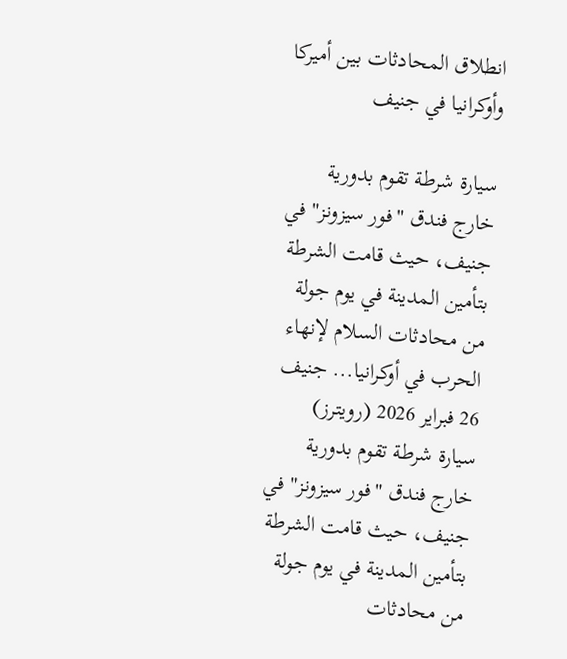انطلاق المحادثات بين أميركا وأوكرانيا في جنيف

سيارة شرطة تقوم بدورية خارج فندق "فور سيزونز" في جنيف، حيث قامت الشرطة بتأمين المدينة في يوم جولة من محادثات السلام لإنهاء الحرب في أوكرانيا... جنيف 26 فبراير 2026 (رويترز)
سيارة شرطة تقوم بدورية خارج فندق "فور سيزونز" في جنيف، حيث قامت الشرطة بتأمين المدينة في يوم جولة من محادثات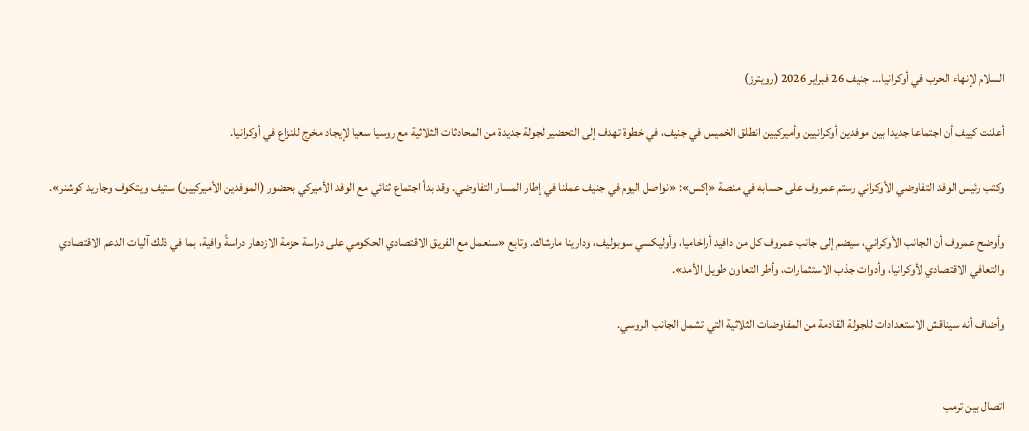السلام لإنهاء الحرب في أوكرانيا... جنيف 26 فبراير 2026 (رويترز)

أعلنت كييف أن اجتماعا جديدا بين موفدين أوكرانيين وأميركيين انطلق الخميس في جنيف، في خطوة تهدف إلى التحضير لجولة جديدة من المحادثات الثلاثية مع روسيا سعيا لإيجاد مخرج للنزاع في أوكرانيا.

وكتب رئيس الوفد التفاوضي الأوكراني رستم عمروف على حسابه في منصة «إكس»: «نواصل اليوم في جنيف عملنا في إطار المسار التفاوضي. وقد بدأ اجتماع ثنائي مع الوفد الأميركي بحضور (الموفدين الأميركيين) ستيف ويتكوف وجاريد كوشنر».

وأوضح عمروف أن الجانب الأوكراني، سيضم إلى جانب عمروف كل من دافيد أراخاميا، وأوليكسي سوبوليف، ودارينا مارشاك. وتابع «سنعمل مع الفريق الاقتصادي الحكومي على دراسة حزمة الازدهار دراسةً وافية، بما في ذلك آليات الدعم الاقتصادي والتعافي الاقتصادي لأوكرانيا، وأدوات جذب الاستثمارات، وأطر التعاون طويل الأمد».

وأضاف أنه سيناقش الاستعدادات للجولة القادمة من المفاوضات الثلاثية التي تشمل الجانب الروسي.


اتصال بين ترمب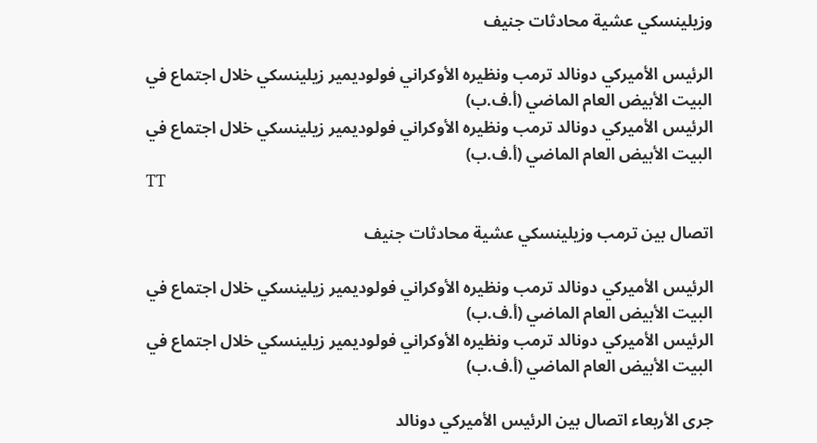وزيلينسكي عشية محادثات جنيف

الرئيس الأميركي دونالد ترمب ونظيره الأوكراني فولوديمير زيلينسكي خلال اجتماع في البيت الأبيض العام الماضي (أ.ف.ب)
الرئيس الأميركي دونالد ترمب ونظيره الأوكراني فولوديمير زيلينسكي خلال اجتماع في البيت الأبيض العام الماضي (أ.ف.ب)
TT

اتصال بين ترمب وزيلينسكي عشية محادثات جنيف

الرئيس الأميركي دونالد ترمب ونظيره الأوكراني فولوديمير زيلينسكي خلال اجتماع في البيت الأبيض العام الماضي (أ.ف.ب)
الرئيس الأميركي دونالد ترمب ونظيره الأوكراني فولوديمير زيلينسكي خلال اجتماع في البيت الأبيض العام الماضي (أ.ف.ب)

جرى الأربعاء اتصال بين الرئيس الأميركي دونالد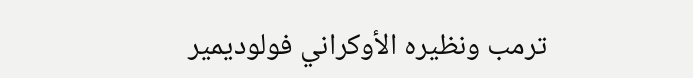ترمب ونظيره الأوكراني فولوديمير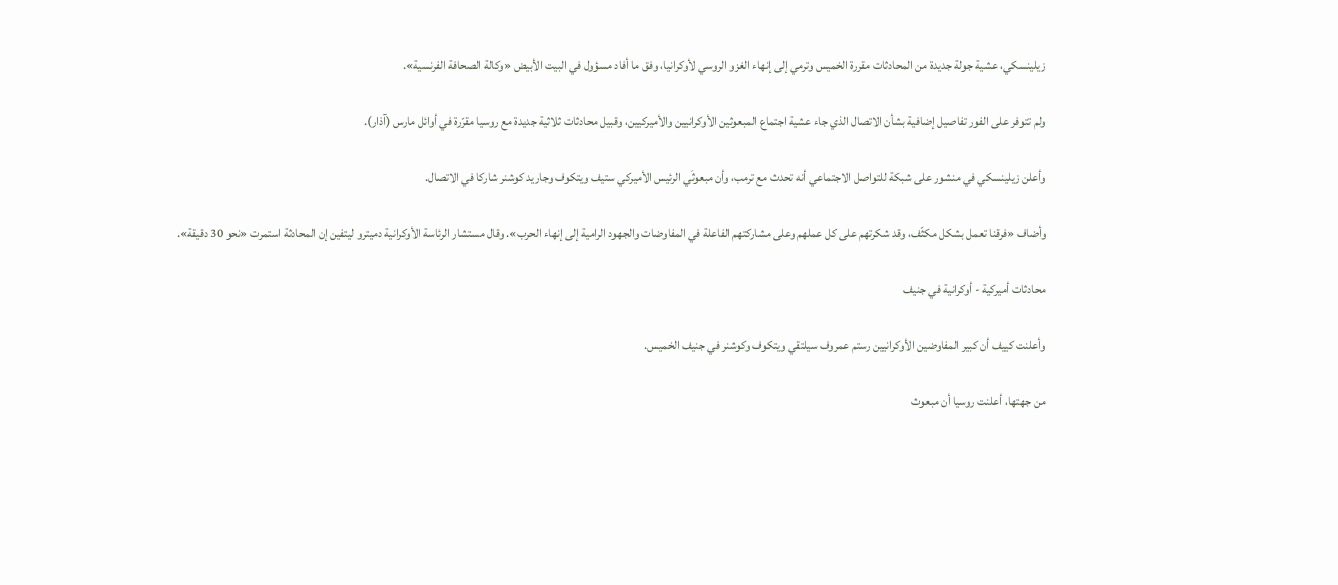زيلينسكي، عشية جولة جديدة من المحادثات مقررة الخميس وترمي إلى إنهاء الغزو الروسي لأوكرانيا، وفق ما أفاد مسؤول في البيت الأبيض «وكالة الصحافة الفرنسية».

ولم تتوفر على الفور تفاصيل إضافية بشأن الاتصال الذي جاء عشية اجتماع المبعوثين الأوكرانيين والأميركيين، وقبيل محادثات ثلاثية جديدة مع روسيا مقرّرة في أوائل مارس (آذار).

وأعلن زيلينسكي في منشور على شبكة للتواصل الاجتماعي أنه تحدث مع ترمب، وأن مبعوثَي الرئيس الأميركي ستيف ويتكوف وجاريد كوشنر شاركا في الاتصال.

وأضاف «فرقنا تعمل بشكل مكثّف، وقد شكرتهم على كل عملهم وعلى مشاركتهم الفاعلة في المفاوضات والجهود الرامية إلى إنهاء الحرب». وقال مستشار الرئاسة الأوكرانية دميترو ليتفين إن المحادثة استمرت «نحو 30 دقيقة».

محادثات أميركية - أوكرانية في جنيف

وأعلنت كييف أن كبير المفاوضين الأوكرانيين رستم عمروف سيلتقي ويتكوف وكوشنر في جنيف الخميس.

من جهتها، أعلنت روسيا أن مبعوث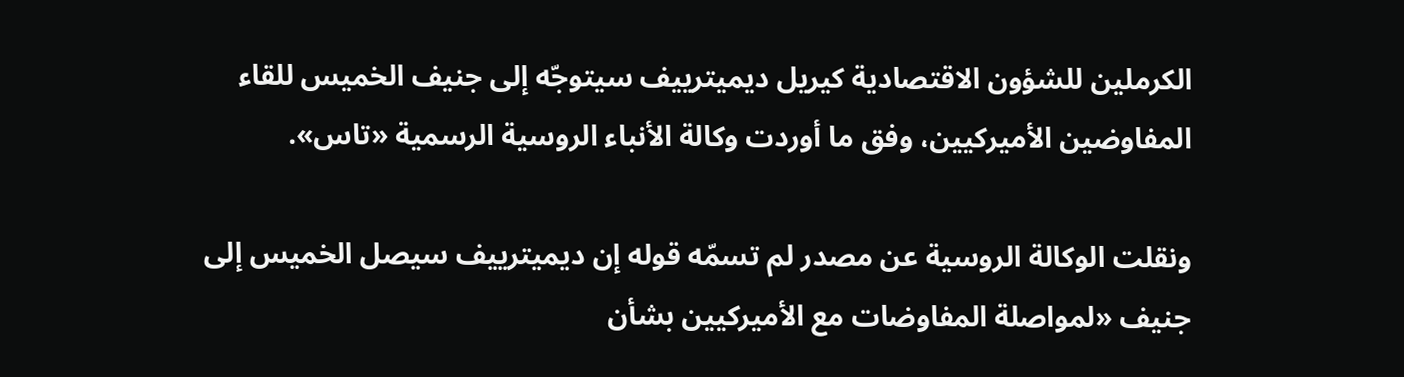الكرملين للشؤون الاقتصادية كيريل ديميترييف سيتوجّه إلى جنيف الخميس للقاء المفاوضين الأميركيين، وفق ما أوردت وكالة الأنباء الروسية الرسمية «تاس».

ونقلت الوكالة الروسية عن مصدر لم تسمّه قوله إن ديميترييف سيصل الخميس إلى جنيف «لمواصلة المفاوضات مع الأميركيين بشأن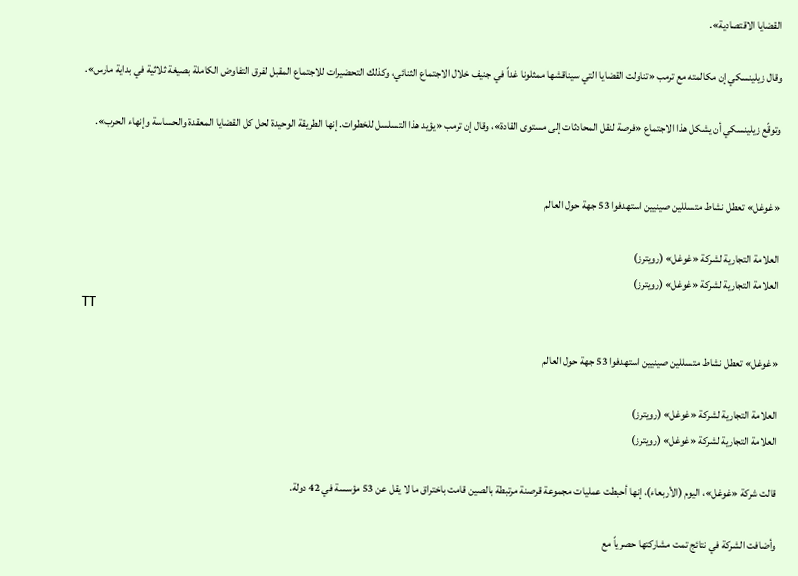القضايا الاقتصادية».

وقال زيلينسكي إن مكالمته مع ترمب «تناولت القضايا التي سيناقشها ممثلونا غداً في جنيف خلال الاجتماع الثنائي، وكذلك التحضيرات للاجتماع المقبل لفرق التفاوض الكاملة بصيغة ثلاثية في بداية مارس».

وتوقّع زيلينسكي أن يشكل هذا الاجتماع «فرصة لنقل المحادثات إلى مستوى القادة»، وقال إن ترمب «يؤيد هذا التسلسل للخطوات. إنها الطريقة الوحيدة لحل كل القضايا المعقدة والحساسة وإنهاء الحرب».


«غوغل» تعطل نشاط متسللين صينيين استهدفوا 53 جهة حول العالم

العلامة التجارية لشركة «غوغل» (رويترز)
العلامة التجارية لشركة «غوغل» (رويترز)
TT

«غوغل» تعطل نشاط متسللين صينيين استهدفوا 53 جهة حول العالم

العلامة التجارية لشركة «غوغل» (رويترز)
العلامة التجارية لشركة «غوغل» (رويترز)

قالت شركة «غوغل»، ‌اليوم (الأربعاء)، إنها أحبطت عمليات مجموعة قرصنة مرتبطة بالصين قامت باختراق ما لا يقل عن 53 مؤسسة في 42 دولة.

وأضافت الشركة في نتائج تمت مشاركتها حصرياً مع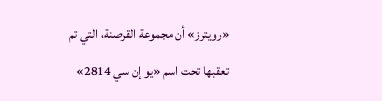«رويترز» أن مجموعة القرصنة، التي تم تعقبها تحت اسم «يو إن سي 2814»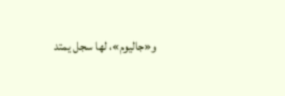و«جاليوم»، لها سجل يمتد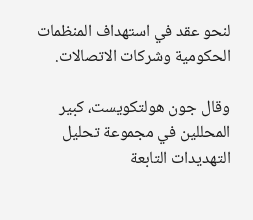لنحو عقد في استهداف المنظمات الحكومية وشركات الاتصالات.

وقال جون هولتكويست، كبير المحللين في مجموعة تحليل التهديدات التابعة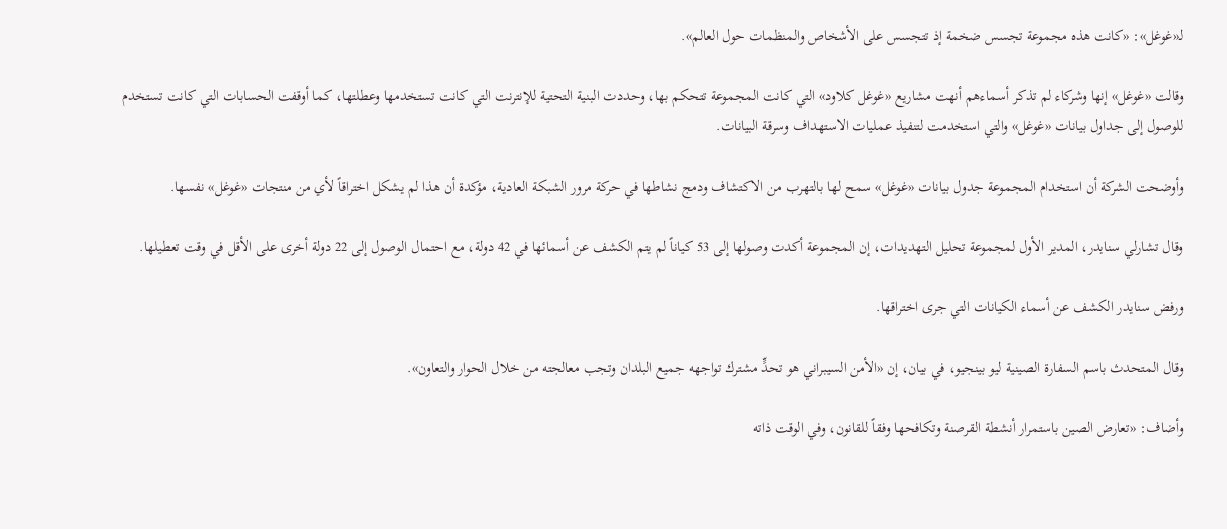لـ«غوغل»: «كانت هذه مجموعة تجسس ضخمة إذ تتجسس على ‌الأشخاص والمنظمات حول ‌العالم».

وقالت «غوغل» إنها وشركاء لم ‌تذكر أسماءهم أنهت مشاريع «غوغل كلاود» التي كانت المجموعة تتحكم بها، وحددت البنية التحتية للإنترنت التي كانت تستخدمها وعطلتها، كما أوقفت الحسابات التي كانت تستخدم للوصول إلى جداول بيانات «غوغل» والتي استخدمت لتنفيذ عمليات الاستهداف وسرقة البيانات.

وأوضحت الشركة أن استخدام المجموعة جدول بيانات «غوغل» سمح لها بالتهرب من الاكتشاف ودمج نشاطها في ‌حركة مرور الشبكة العادية، مؤكدة ‌أن هذا لم يشكل اختراقاً لأي من منتجات ‌«غوغل» نفسها.

وقال تشارلي سنايدر، المدير الأول لمجموعة ‌تحليل التهديدات، إن المجموعة أكدت وصولها إلى 53 كياناً لم يتم الكشف عن أسمائها في 42 دولة، مع احتمال الوصول إلى 22 دولة أخرى على الأقل في ‌وقت تعطيلها.

ورفض سنايدر الكشف عن أسماء الكيانات التي جرى اختراقها.

وقال المتحدث باسم السفارة الصينية ليو بينجيو، في بيان، إن «الأمن السيبراني هو تحدٍّ مشترك تواجهه جميع البلدان وتجب معالجته من خلال الحوار والتعاون».

وأضاف: «تعارض الصين باستمرار أنشطة القرصنة وتكافحها وفقاً للقانون، وفي الوقت ذاته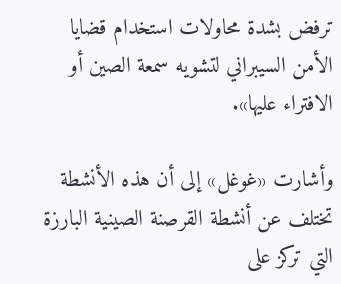ترفض بشدة محاولات استخدام قضايا الأمن السيبراني لتشويه سمعة الصين أو الافتراء عليها».

وأشارت «غوغل» إلى أن هذه الأنشطة تختلف عن أنشطة القرصنة الصينية البارزة التي تركز على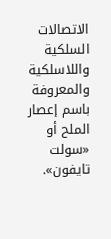الاتصالات السلكية واللاسلكية والمعروفة باسم إعصار الملح أو «سولت تايفون».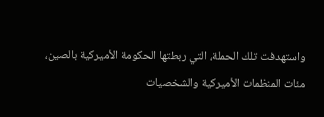واستهدفت تلك الحملة، التي ربطتها الحكومة الأميركية بالصين، مئات المنظمات الأميركية والشخصيات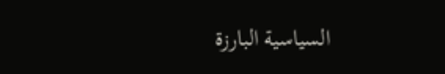السياسية البارزة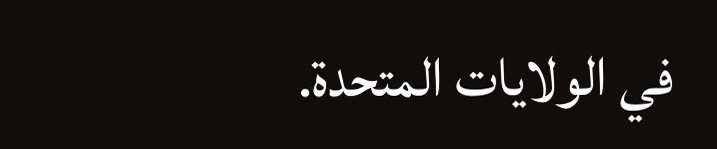في الولايات المتحدة.